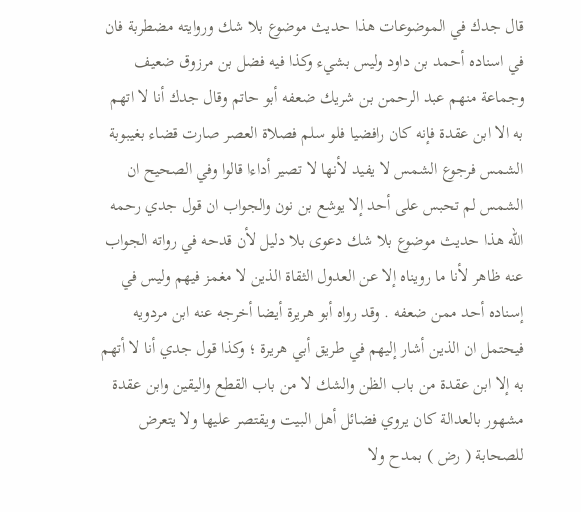قال جدك في الموضوعات هذا حديث موضوع بلا شك وروايته مضطربة فان في اسناده أحمد بن داود وليس بشيء وكذا فيه فضل بن مرزوق ضعيف وجماعة منهم عبد الرحمن بن شريك ضعفه أبو حاتم وقال جدك أنا لا اتهم به الا ابن عقدة فإنه كان رافضيا فلو سلم فصلاة العصر صارت قضاء بغيبوبة الشمس فرجوع الشمس لا يفيد لأنها لا تصير أداءا قالوا وفي الصحيح ان الشمس لم تحبس على أحد إلا يوشع بن نون والجواب ان قول جدي رحمه اللّه هذا حديث موضوع بلا شك دعوى بلا دليل لأن قدحه في رواته الجواب عنه ظاهر لأنا ما رويناه إلا عن العدول الثقاة الذين لا مغمز فيهم وليس في إسناده أحد ممن ضعفه . وقد رواه أبو هريرة أيضا أخرجه عنه ابن مردويه فيحتمل ان الذين أشار إليهم في طريق أبي هريرة ؛ وكذا قول جدي أنا لا أتهم به إلا ابن عقدة من باب الظن والشك لا من باب القطع واليقين وابن عقدة مشهور بالعدالة كان يروي فضائل أهل البيت ويقتصر عليها ولا يتعرض للصحابة ( رض ) بمدح ولا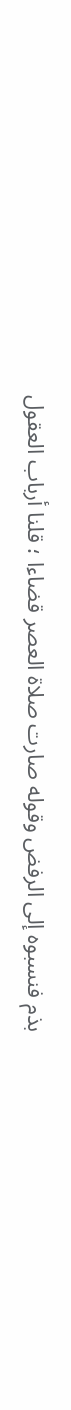بذم فنسبوه إلى الرفض وقوله صارت صلاة العصر قضاءا ؛ قلنا أرباب العقول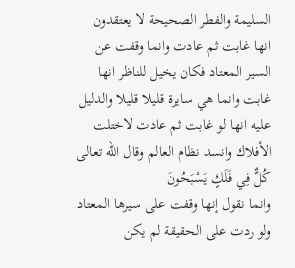السليمة والفطر الصحيحة لا يعتقدون انها غابت ثم عادت وانما وقفت عن السير المعتاد فكان يخيل للناظر انها غابت وانما هي سايرة قليلا قليلا والدليل عليه انها لو غابت ثم عادت لاختلت الأفلاك وانسد نظام العالم وقال اللّه تعالى
كُلٌّ فِي فَلَكٍ يَسْبَحُونَ
وانما نقول إنها وقفت على سيرها المعتاد ولو ردت على الحقيقة لم يكن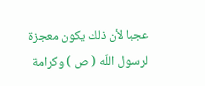عجبا لأن ذلك يكون معجزة لرسول اللّه ( ص ) وكرامة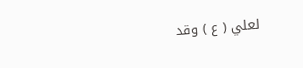لعلي ( ع ) وقد